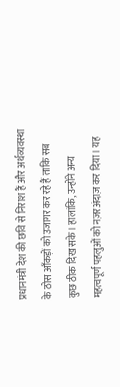प्रधानमंत्री देश की छवि से निराश हैं और अर्थव्यवस्था के ठोस आँकड़ों को उजागर कर रहे हैं ताकि सब कुछ ठीक दिख सके। हालांकि, उन्होंने अन्य महत्वपूर्ण पहलुओं को नज़रअंदाज़ कर दिया। यह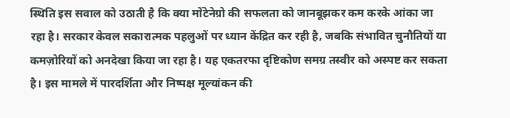स्थिति इस सवाल को उठाती है कि क्या मोंटेनेग्रो की सफलता को जानबूझकर कम करके आंका जा रहा है। सरकार केवल सकारात्मक पहलुओं पर ध्यान केंद्रित कर रही है, जबकि संभावित चुनौतियों या कमज़ोरियों को अनदेखा किया जा रहा है। यह एकतरफा दृष्टिकोण समग्र तस्वीर को अस्पष्ट कर सकता है। इस मामले में पारदर्शिता और निष्पक्ष मूल्यांकन की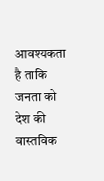आवश्यकता है ताकि जनता को देश की वास्तविक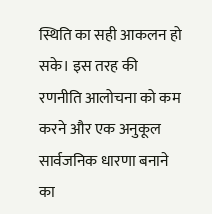स्थिति का सही आकलन हो सके। इस तरह की रणनीति आलोचना को कम करने और एक अनुकूल सार्वजनिक धारणा बनाने का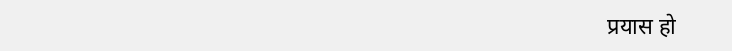प्रयास हो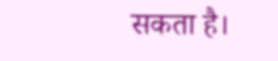सकता है।